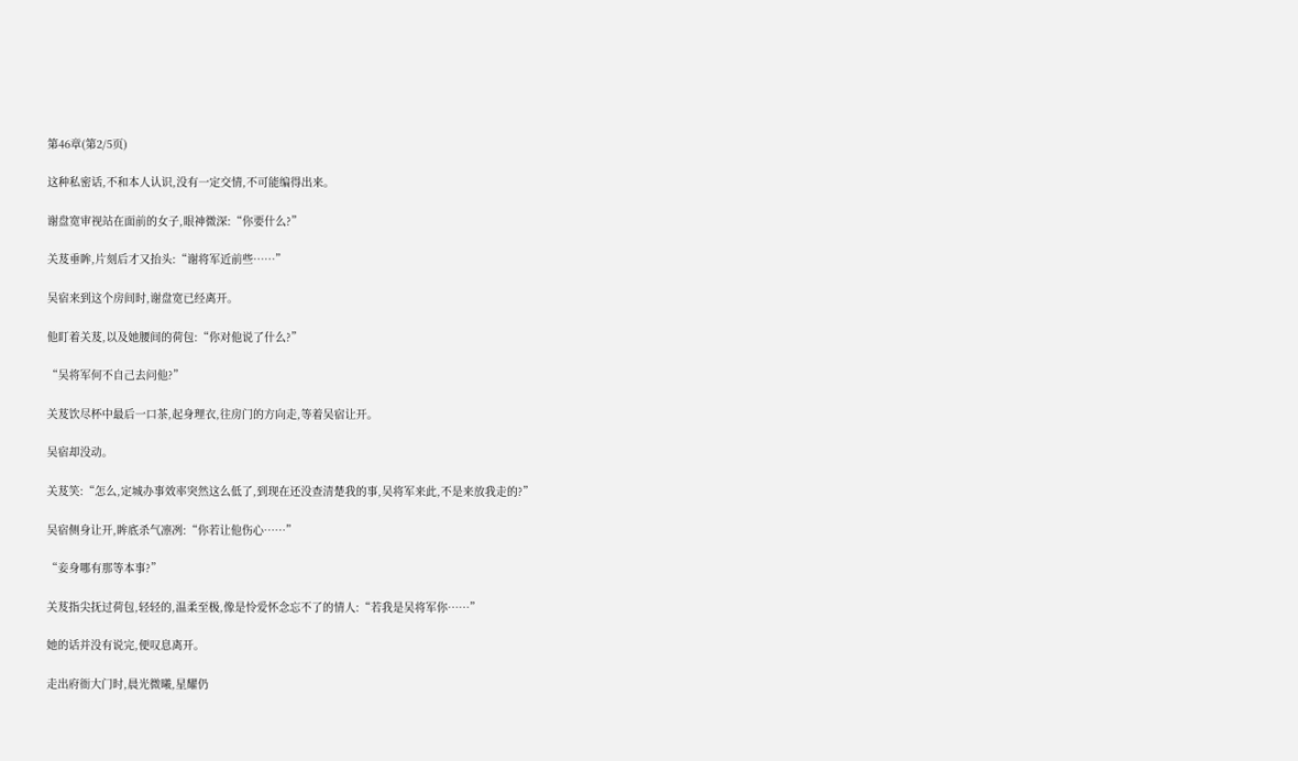第46章(第2/5页)

这种私密话,不和本人认识,没有一定交情,不可能编得出来。

谢盘宽审视站在面前的女子,眼神微深:“你要什么?”

关芨垂眸,片刻后才又抬头:“谢将军近前些……”

吴宿来到这个房间时,谢盘宽已经离开。

他盯着关芨,以及她腰间的荷包:“你对他说了什么?”

“吴将军何不自己去问他?”

关芨饮尽杯中最后一口茶,起身理衣,往房门的方向走,等着吴宿让开。

吴宿却没动。

关芨笑:“怎么,定城办事效率突然这么低了,到现在还没查清楚我的事,吴将军来此,不是来放我走的?”

吴宿侧身让开,眸底杀气凛冽:“你若让他伤心……”

“妾身哪有那等本事?”

关芨指尖抚过荷包,轻轻的,温柔至极,像是怜爱怀念忘不了的情人:“若我是吴将军你……”

她的话并没有说完,便叹息离开。

走出府衙大门时,晨光微曦,星耀仍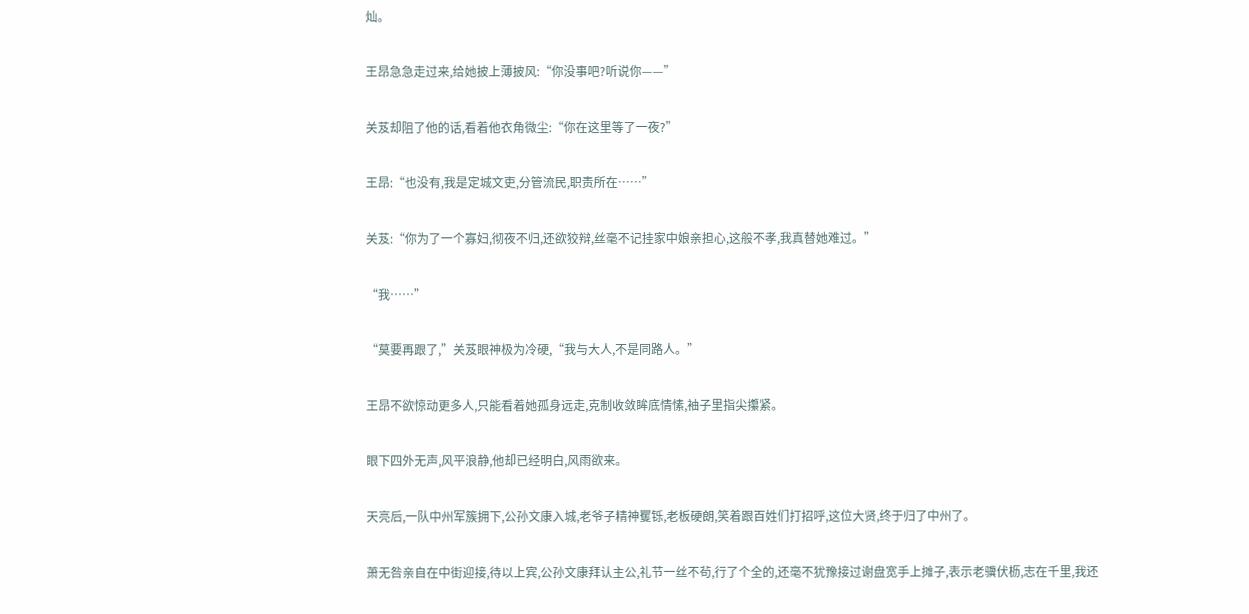灿。

王昂急急走过来,给她披上薄披风:“你没事吧?听说你——”

关芨却阻了他的话,看着他衣角微尘:“你在这里等了一夜?”

王昂:“也没有,我是定城文吏,分管流民,职责所在……”

关芨:“你为了一个寡妇,彻夜不归,还欲狡辩,丝毫不记挂家中娘亲担心,这般不孝,我真替她难过。”

“我……”

“莫要再跟了,”关芨眼神极为冷硬,“我与大人,不是同路人。”

王昂不欲惊动更多人,只能看着她孤身远走,克制收敛眸底情愫,袖子里指尖攥紧。

眼下四外无声,风平浪静,他却已经明白,风雨欲来。

天亮后,一队中州军簇拥下,公孙文康入城,老爷子精神矍铄,老板硬朗,笑着跟百姓们打招呼,这位大贤,终于归了中州了。

萧无咎亲自在中街迎接,待以上宾,公孙文康拜认主公,礼节一丝不茍,行了个全的,还毫不犹豫接过谢盘宽手上摊子,表示老骥伏枥,志在千里,我还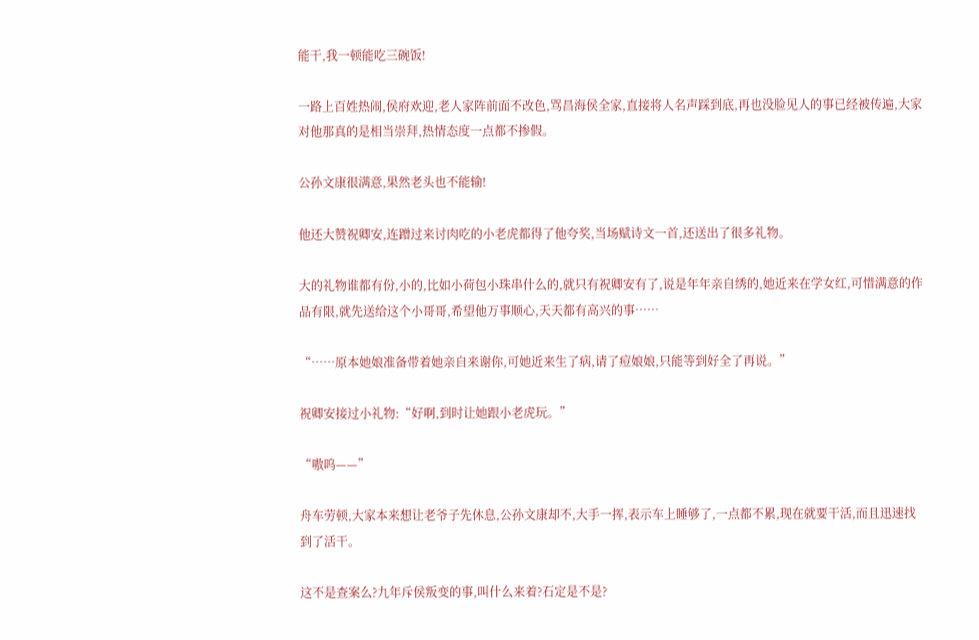能干,我一顿能吃三碗饭!

一路上百姓热闹,侯府欢迎,老人家阵前面不改色,骂昌海侯全家,直接将人名声踩到底,再也没脸见人的事已经被传遍,大家对他那真的是相当崇拜,热情态度一点都不掺假。

公孙文康很满意,果然老头也不能输!

他还大赞祝卿安,连蹭过来讨肉吃的小老虎都得了他夸奖,当场赋诗文一首,还送出了很多礼物。

大的礼物谁都有份,小的,比如小荷包小珠串什么的,就只有祝卿安有了,说是年年亲自绣的,她近来在学女红,可惜满意的作品有限,就先送给这个小哥哥,希望他万事顺心,天天都有高兴的事……

“……原本她娘准备带着她亲自来谢你,可她近来生了病,请了痘娘娘,只能等到好全了再说。”

祝卿安接过小礼物:“好啊,到时让她跟小老虎玩。”

“嗷呜——”

舟车劳顿,大家本来想让老爷子先休息,公孙文康却不,大手一挥,表示车上睡够了,一点都不累,现在就要干活,而且迅速找到了活干。

这不是查案么?九年斥侯叛变的事,叫什么来着?石定是不是?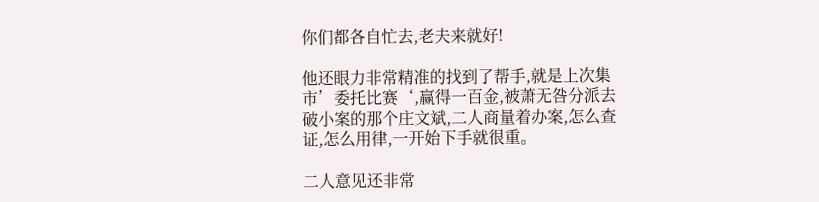你们都各自忙去,老夫来就好!

他还眼力非常精准的找到了帮手,就是上次集市’委托比赛‘,赢得一百金,被萧无咎分派去破小案的那个庄文斌,二人商量着办案,怎么查证,怎么用律,一开始下手就很重。

二人意见还非常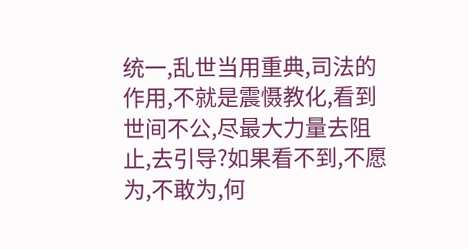统一,乱世当用重典,司法的作用,不就是震慑教化,看到世间不公,尽最大力量去阻止,去引导?如果看不到,不愿为,不敢为,何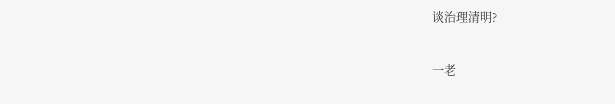谈治理清明?

一老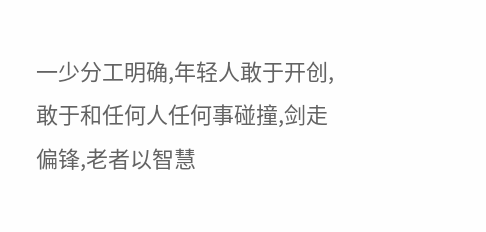一少分工明确,年轻人敢于开创,敢于和任何人任何事碰撞,剑走偏锋,老者以智慧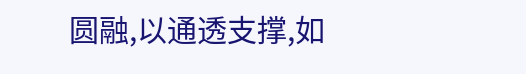圆融,以通透支撑,如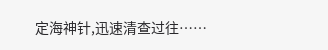定海神针,迅速清查过往……